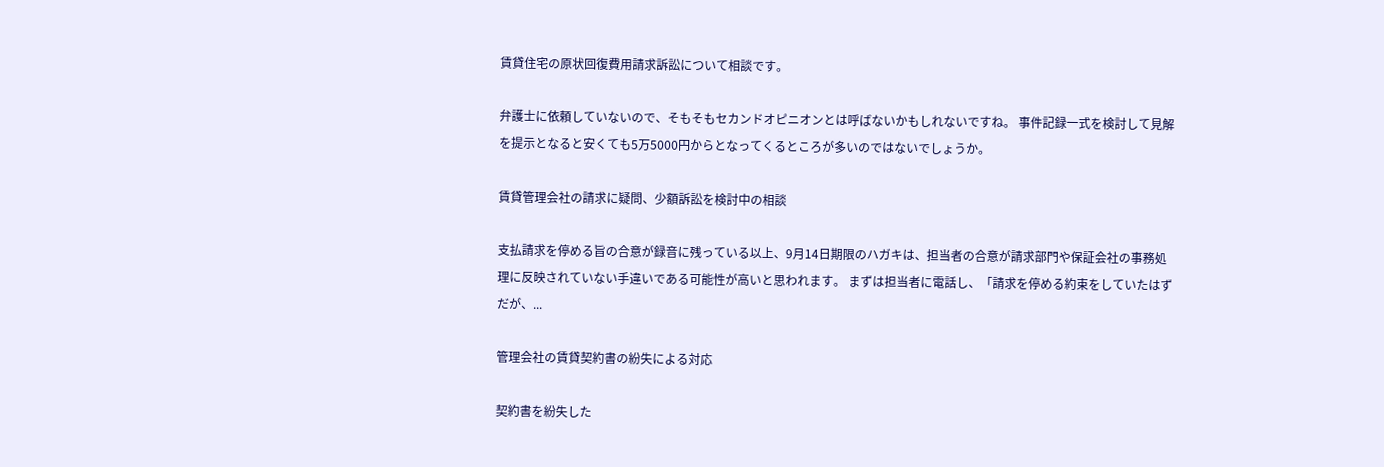賃貸住宅の原状回復費用請求訴訟について相談です。

弁護士に依頼していないので、そもそもセカンドオピニオンとは呼ばないかもしれないですね。 事件記録一式を検討して見解を提示となると安くても5万5000円からとなってくるところが多いのではないでしょうか。

賃貸管理会社の請求に疑問、少額訴訟を検討中の相談

支払請求を停める旨の合意が録音に残っている以上、9月14日期限のハガキは、担当者の合意が請求部門や保証会社の事務処理に反映されていない手違いである可能性が高いと思われます。 まずは担当者に電話し、「請求を停める約束をしていたはずだが、...

管理会社の賃貸契約書の紛失による対応

契約書を紛失した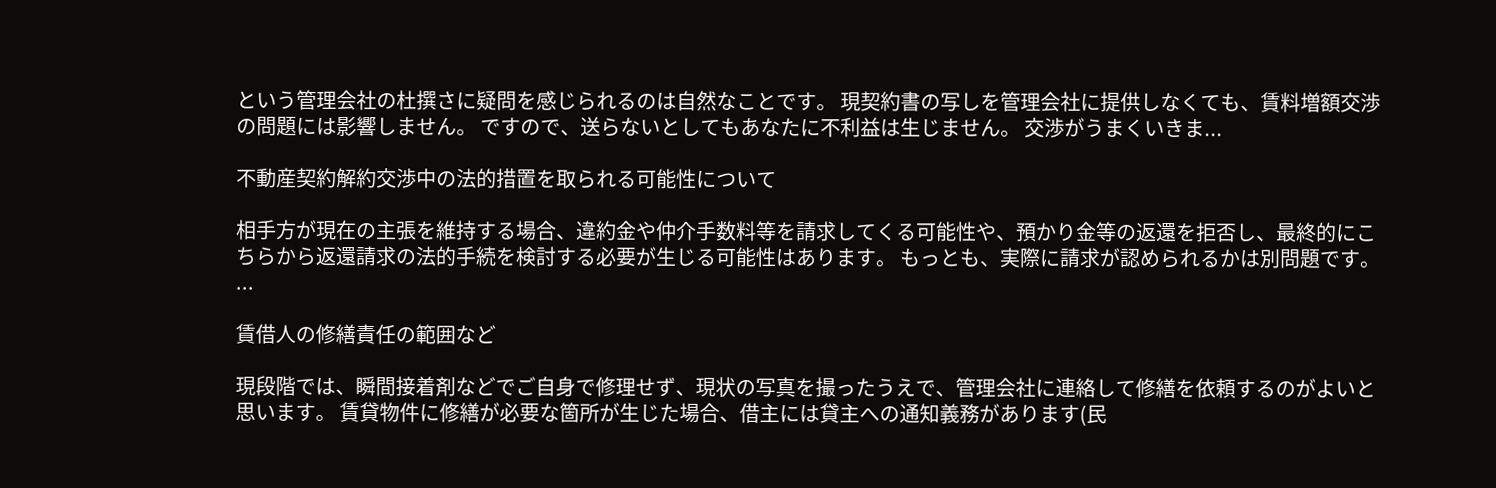という管理会社の杜撰さに疑問を感じられるのは自然なことです。 現契約書の写しを管理会社に提供しなくても、賃料増額交渉の問題には影響しません。 ですので、送らないとしてもあなたに不利益は生じません。 交渉がうまくいきま...

不動産契約解約交渉中の法的措置を取られる可能性について

相手方が現在の主張を維持する場合、違約金や仲介手数料等を請求してくる可能性や、預かり金等の返還を拒否し、最終的にこちらから返還請求の法的手続を検討する必要が生じる可能性はあります。 もっとも、実際に請求が認められるかは別問題です。 ...

賃借人の修繕責任の範囲など

現段階では、瞬間接着剤などでご自身で修理せず、現状の写真を撮ったうえで、管理会社に連絡して修繕を依頼するのがよいと思います。 賃貸物件に修繕が必要な箇所が生じた場合、借主には貸主への通知義務があります(民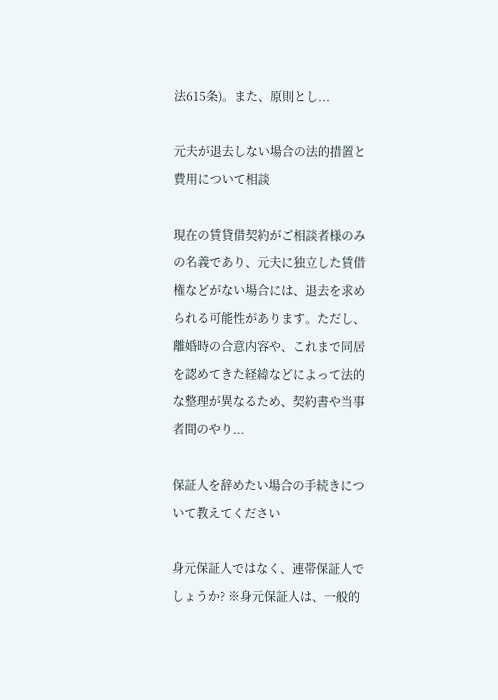法615条)。また、原則とし...

元夫が退去しない場合の法的措置と費用について相談

現在の賃貸借契約がご相談者様のみの名義であり、元夫に独立した賃借権などがない場合には、退去を求められる可能性があります。ただし、離婚時の合意内容や、これまで同居を認めてきた経緯などによって法的な整理が異なるため、契約書や当事者間のやり...

保証人を辞めたい場合の手続きについて教えてください

身元保証人ではなく、連帯保証人でしょうか? ※身元保証人は、一般的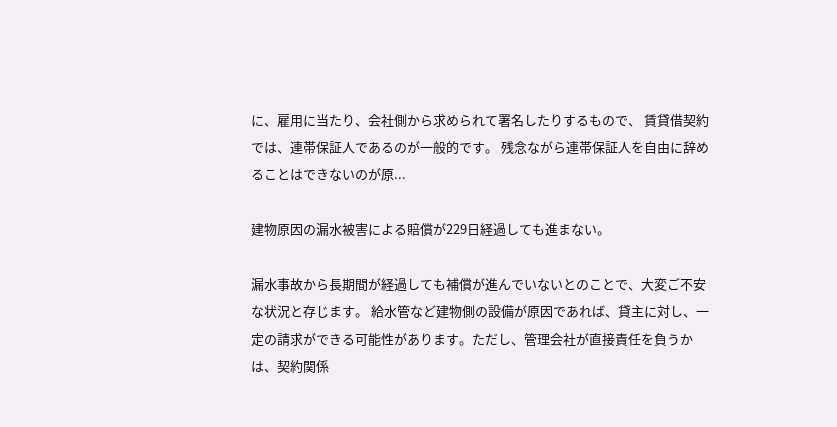に、雇用に当たり、会社側から求められて署名したりするもので、 賃貸借契約では、連帯保証人であるのが一般的です。 残念ながら連帯保証人を自由に辞めることはできないのが原...

建物原因の漏水被害による賠償が229日経過しても進まない。

漏水事故から長期間が経過しても補償が進んでいないとのことで、大変ご不安な状況と存じます。 給水管など建物側の設備が原因であれば、貸主に対し、一定の請求ができる可能性があります。ただし、管理会社が直接責任を負うかは、契約関係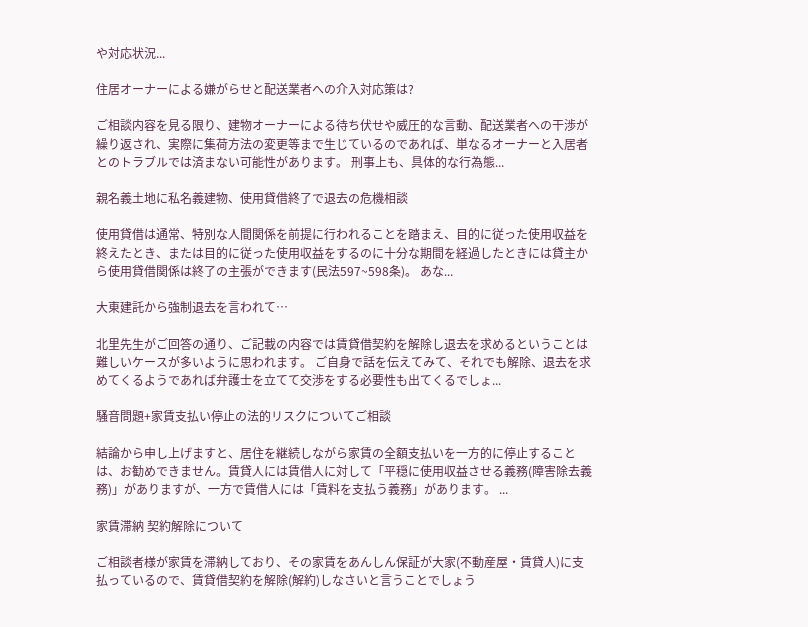や対応状況...

住居オーナーによる嫌がらせと配送業者への介入対応策は?

ご相談内容を見る限り、建物オーナーによる待ち伏せや威圧的な言動、配送業者への干渉が繰り返され、実際に集荷方法の変更等まで生じているのであれば、単なるオーナーと入居者とのトラブルでは済まない可能性があります。 刑事上も、具体的な行為態...

親名義土地に私名義建物、使用貸借終了で退去の危機相談

使用貸借は通常、特別な人間関係を前提に行われることを踏まえ、目的に従った使用収益を終えたとき、または目的に従った使用収益をするのに十分な期間を経過したときには貸主から使用貸借関係は終了の主張ができます(民法597~598条)。 あな...

大東建託から強制退去を言われて…

北里先生がご回答の通り、ご記載の内容では賃貸借契約を解除し退去を求めるということは難しいケースが多いように思われます。 ご自身で話を伝えてみて、それでも解除、退去を求めてくるようであれば弁護士を立てて交渉をする必要性も出てくるでしょ...

騒音問題+家賃支払い停止の法的リスクについてご相談

結論から申し上げますと、居住を継続しながら家賃の全額支払いを一方的に停止することは、お勧めできません。賃貸人には賃借人に対して「平穏に使用収益させる義務(障害除去義務)」がありますが、一方で賃借人には「賃料を支払う義務」があります。 ...

家賃滞納 契約解除について

ご相談者様が家賃を滞納しており、その家賃をあんしん保証が大家(不動産屋・賃貸人)に支払っているので、賃貸借契約を解除(解約)しなさいと言うことでしょう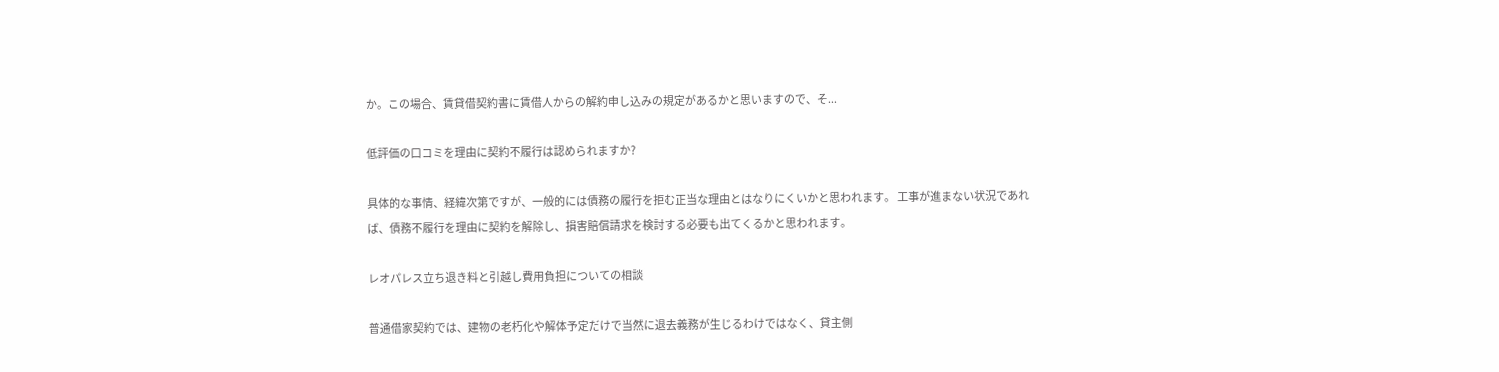か。この場合、賃貸借契約書に賃借人からの解約申し込みの規定があるかと思いますので、そ...

低評価の口コミを理由に契約不履行は認められますか?

具体的な事情、経緯次第ですが、一般的には債務の履行を拒む正当な理由とはなりにくいかと思われます。 工事が進まない状況であれば、債務不履行を理由に契約を解除し、損害賠償請求を検討する必要も出てくるかと思われます。

レオパレス立ち退き料と引越し費用負担についての相談

普通借家契約では、建物の老朽化や解体予定だけで当然に退去義務が生じるわけではなく、貸主側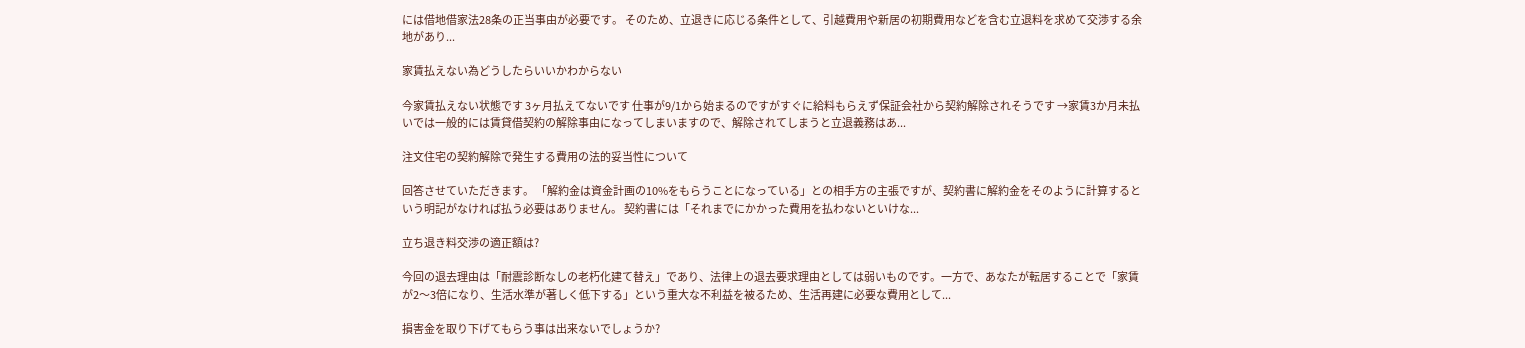には借地借家法28条の正当事由が必要です。 そのため、立退きに応じる条件として、引越費用や新居の初期費用などを含む立退料を求めて交渉する余地があり...

家賃払えない為どうしたらいいかわからない

今家賃払えない状態です 3ヶ月払えてないです 仕事が9/1から始まるのですがすぐに給料もらえず保証会社から契約解除されそうです →家賃3か月未払いでは一般的には賃貸借契約の解除事由になってしまいますので、解除されてしまうと立退義務はあ...

注文住宅の契約解除で発生する費用の法的妥当性について

回答させていただきます。 「解約金は資金計画の10%をもらうことになっている」との相手方の主張ですが、契約書に解約金をそのように計算するという明記がなければ払う必要はありません。 契約書には「それまでにかかった費用を払わないといけな...

立ち退き料交渉の適正額は?

今回の退去理由は「耐震診断なしの老朽化建て替え」であり、法律上の退去要求理由としては弱いものです。一方で、あなたが転居することで「家賃が2〜3倍になり、生活水準が著しく低下する」という重大な不利益を被るため、生活再建に必要な費用として...

損害金を取り下げてもらう事は出来ないでしょうか?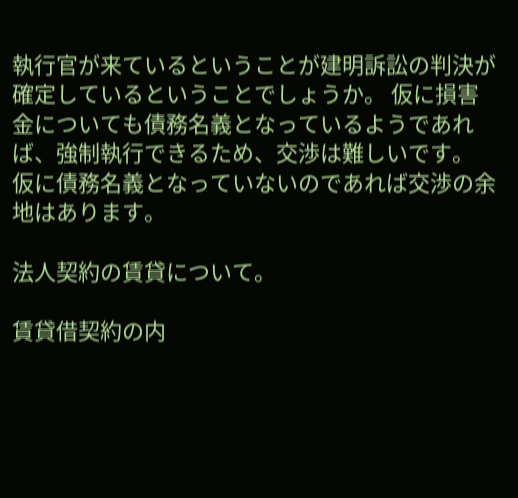執行官が来ているということが建明訴訟の判決が確定しているということでしょうか。 仮に損害金についても債務名義となっているようであれば、強制執行できるため、交渉は難しいです。 仮に債務名義となっていないのであれば交渉の余地はあります。

法人契約の賃貸について。

賃貸借契約の内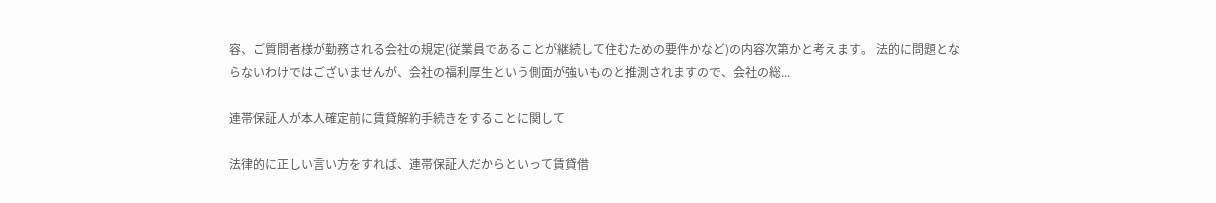容、ご質問者様が勤務される会社の規定(従業員であることが継続して住むための要件かなど)の内容次第かと考えます。 法的に問題とならないわけではございませんが、会社の福利厚生という側面が強いものと推測されますので、会社の総...

連帯保証人が本人確定前に賃貸解約手続きをすることに関して

法律的に正しい言い方をすれば、連帯保証人だからといって賃貸借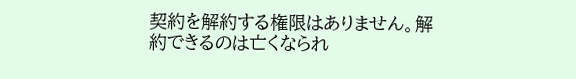契約を解約する権限はありません。解約できるのは亡くなられ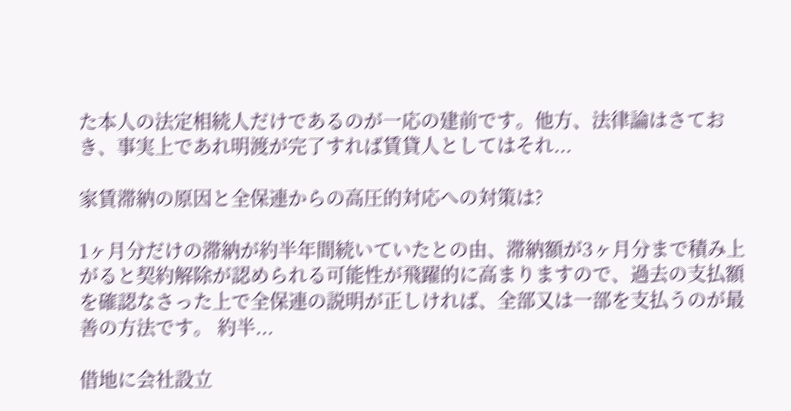た本人の法定相続人だけであるのが一応の建前です。他方、法律論はさておき、事実上であれ明渡が完了すれば賃貸人としてはそれ...

家賃滞納の原因と全保連からの高圧的対応への対策は?

1ヶ月分だけの滞納が約半年間続いていたとの由、滞納額が3ヶ月分まで積み上がると契約解除が認められる可能性が飛躍的に高まりますので、過去の支払額を確認なさった上で全保連の説明が正しければ、全部又は一部を支払うのが最善の方法です。 約半...

借地に会社設立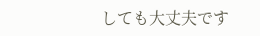しても大丈夫です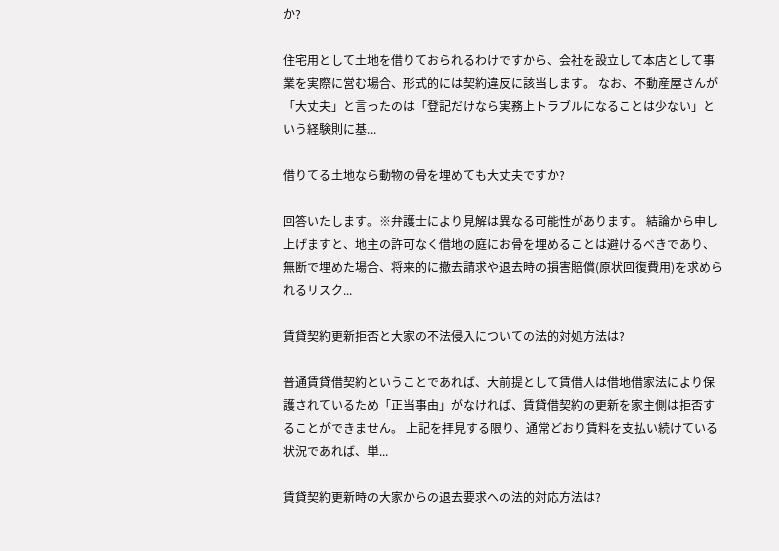か?

住宅用として土地を借りておられるわけですから、会社を設立して本店として事業を実際に営む場合、形式的には契約違反に該当します。 なお、不動産屋さんが「大丈夫」と言ったのは「登記だけなら実務上トラブルになることは少ない」という経験則に基...

借りてる土地なら動物の骨を埋めても大丈夫ですか?

回答いたします。※弁護士により見解は異なる可能性があります。 結論から申し上げますと、地主の許可なく借地の庭にお骨を埋めることは避けるべきであり、無断で埋めた場合、将来的に撤去請求や退去時の損害賠償(原状回復費用)を求められるリスク...

賃貸契約更新拒否と大家の不法侵入についての法的対処方法は?

普通賃貸借契約ということであれば、大前提として賃借人は借地借家法により保護されているため「正当事由」がなければ、賃貸借契約の更新を家主側は拒否することができません。 上記を拝見する限り、通常どおり賃料を支払い続けている状況であれば、単...

賃貸契約更新時の大家からの退去要求への法的対応方法は?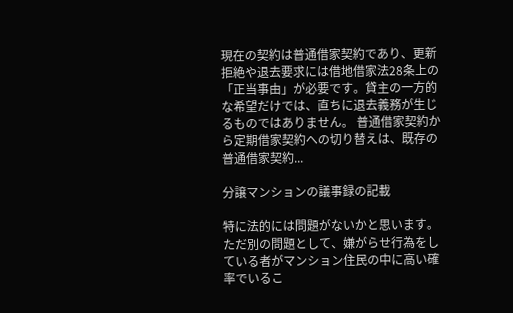現在の契約は普通借家契約であり、更新拒絶や退去要求には借地借家法28条上の「正当事由」が必要です。貸主の一方的な希望だけでは、直ちに退去義務が生じるものではありません。 普通借家契約から定期借家契約への切り替えは、既存の普通借家契約...

分譲マンションの議事録の記載

特に法的には問題がないかと思います。ただ別の問題として、嫌がらせ行為をしている者がマンション住民の中に高い確率でいるこ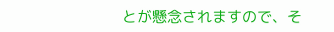とが懸念されますので、そ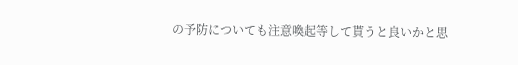の予防についても注意喚起等して貰うと良いかと思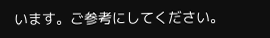います。ご参考にしてください。